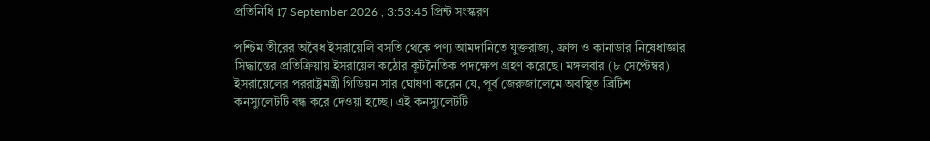প্রতিনিধি 17 September 2026 , 3:53:45 প্রিন্ট সংস্করণ

পশ্চিম তীরের অবৈধ ইসরায়েলি বসতি থেকে পণ্য আমদানিতে যুক্তরাজ্য, ফ্রান্স ও কানাডার নিষেধাজ্ঞার সিদ্ধান্তের প্রতিক্রিয়ায় ইসরায়েল কঠোর কূটনৈতিক পদক্ষেপ গ্রহণ করেছে। মঙ্গলবার (৮ সেপ্টেম্বর) ইসরায়েলের পররাষ্ট্রমন্ত্রী গিডিয়ন সার ঘোষণা করেন যে, পূর্ব জেরুজালেমে অবস্থিত ব্রিটিশ কনস্যুলেটটি বন্ধ করে দেওয়া হচ্ছে। এই কনস্যুলেটটি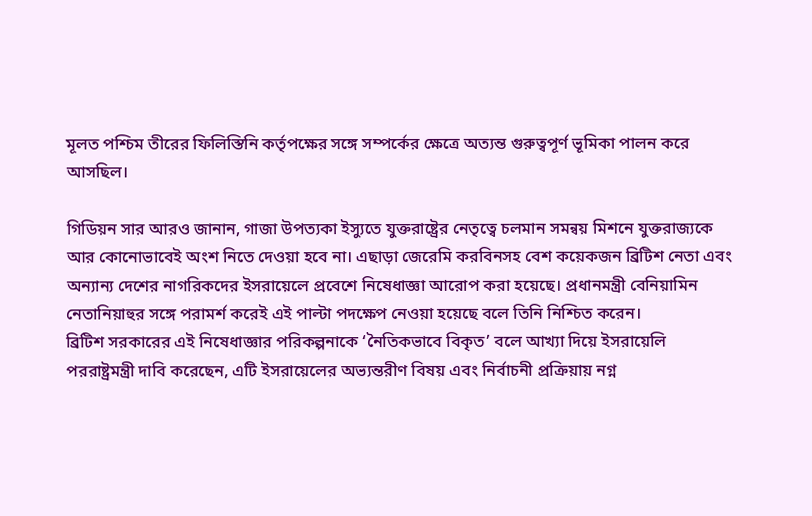মূলত পশ্চিম তীরের ফিলিস্তিনি কর্তৃপক্ষের সঙ্গে সম্পর্কের ক্ষেত্রে অত্যন্ত গুরুত্বপূর্ণ ভূমিকা পালন করে আসছিল।

গিডিয়ন সার আরও জানান, গাজা উপত্যকা ইস্যুতে যুক্তরাষ্ট্রের নেতৃত্বে চলমান সমন্বয় মিশনে যুক্তরাজ্যকে আর কোনোভাবেই অংশ নিতে দেওয়া হবে না। এছাড়া জেরেমি করবিনসহ বেশ কয়েকজন ব্রিটিশ নেতা এবং অন্যান্য দেশের নাগরিকদের ইসরায়েলে প্রবেশে নিষেধাজ্ঞা আরোপ করা হয়েছে। প্রধানমন্ত্রী বেনিয়ামিন নেতানিয়াহুর সঙ্গে পরামর্শ করেই এই পাল্টা পদক্ষেপ নেওয়া হয়েছে বলে তিনি নিশ্চিত করেন।
ব্রিটিশ সরকারের এই নিষেধাজ্ঞার পরিকল্পনাকে ‘নৈতিকভাবে বিকৃত’ বলে আখ্যা দিয়ে ইসরায়েলি পররাষ্ট্রমন্ত্রী দাবি করেছেন, এটি ইসরায়েলের অভ্যন্তরীণ বিষয় এবং নির্বাচনী প্রক্রিয়ায় নগ্ন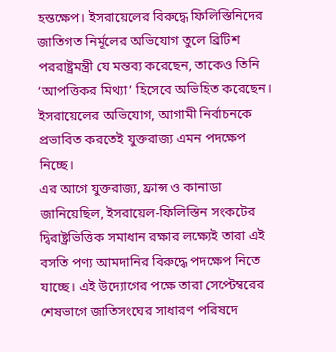হস্তক্ষেপ। ইসরায়েলের বিরুদ্ধে ফিলিস্তিনিদের জাতিগত নির্মূলের অভিযোগ তুলে ব্রিটিশ পররাষ্ট্রমন্ত্রী যে মন্তব্য করেছেন, তাকেও তিনি ‘আপত্তিকর মিথ্যা’ হিসেবে অভিহিত করেছেন। ইসরায়েলের অভিযোগ, আগামী নির্বাচনকে প্রভাবিত করতেই যুক্তরাজ্য এমন পদক্ষেপ নিচ্ছে।
এর আগে যুক্তরাজ্য, ফ্রান্স ও কানাডা জানিয়েছিল, ইসরায়েল-ফিলিস্তিন সংকটের দ্বিরাষ্ট্রভিত্তিক সমাধান রক্ষার লক্ষ্যেই তারা এই বসতি পণ্য আমদানির বিরুদ্ধে পদক্ষেপ নিতে যাচ্ছে। এই উদ্যোগের পক্ষে তারা সেপ্টেম্বরের শেষভাগে জাতিসংঘের সাধারণ পরিষদে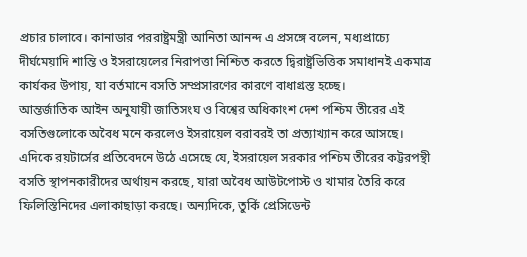প্রচার চালাবে। কানাডার পররাষ্ট্রমন্ত্রী আনিতা আনন্দ এ প্রসঙ্গে বলেন, মধ্যপ্রাচ্যে দীর্ঘমেয়াদি শান্তি ও ইসরায়েলের নিরাপত্তা নিশ্চিত করতে দ্বিরাষ্ট্রভিত্তিক সমাধানই একমাত্র কার্যকর উপায়, যা বর্তমানে বসতি সম্প্রসারণের কারণে বাধাগ্রস্ত হচ্ছে।
আন্তর্জাতিক আইন অনুযায়ী জাতিসংঘ ও বিশ্বের অধিকাংশ দেশ পশ্চিম তীরের এই বসতিগুলোকে অবৈধ মনে করলেও ইসরায়েল বরাবরই তা প্রত্যাখ্যান করে আসছে। এদিকে রয়টার্সের প্রতিবেদনে উঠে এসেছে যে, ইসরায়েল সরকার পশ্চিম তীরের কট্টরপন্থী বসতি স্থাপনকারীদের অর্থায়ন করছে, যারা অবৈধ আউটপোস্ট ও খামার তৈরি করে ফিলিস্তিনিদের এলাকাছাড়া করছে। অন্যদিকে, তুর্কি প্রেসিডেন্ট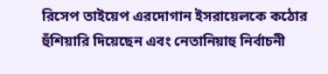রিসেপ তাইয়েপ এরদোগান ইসরায়েলকে কঠোর হুঁশিয়ারি দিয়েছেন এবং নেতানিয়াহু নির্বাচনী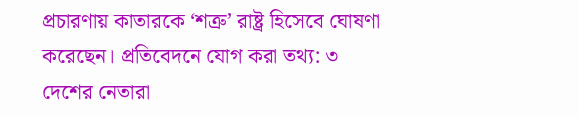প্রচারণায় কাতারকে ‘শত্রু’ রাষ্ট্র হিসেবে ঘোষণা করেছেন। প্রতিবেদনে যোগ করা তথ্য: ৩ দেশের নেতারা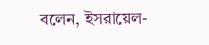বলেন, ইসরায়েল-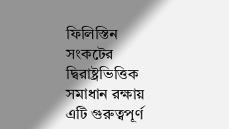ফিলিস্তিন সংকটের দ্বিরাষ্ট্রভিত্তিক সমাধান রক্ষায় এটি গুরুত্বপূর্ণ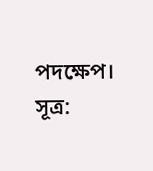পদক্ষেপ।
সূত্র: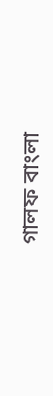গালফ বাংলা